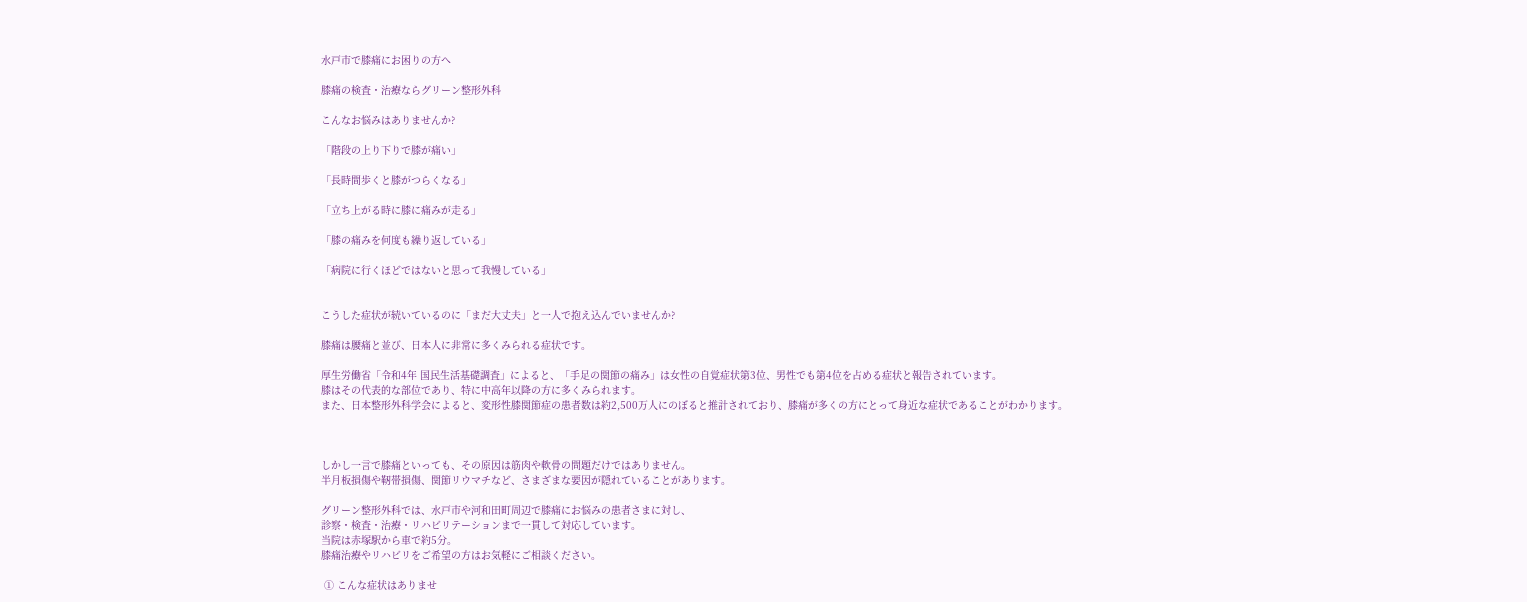水戸市で膝痛にお困りの方へ

膝痛の検査・治療ならグリーン整形外科

こんなお悩みはありませんか?

「階段の上り下りで膝が痛い」

「長時間歩くと膝がつらくなる」

「立ち上がる時に膝に痛みが走る」

「膝の痛みを何度も繰り返している」

「病院に行くほどではないと思って我慢している」


こうした症状が続いているのに「まだ大丈夫」と一人で抱え込んでいませんか?

膝痛は腰痛と並び、日本人に非常に多くみられる症状です。

厚生労働省「令和4年 国民生活基礎調査」によると、「手足の関節の痛み」は女性の自覚症状第3位、男性でも第4位を占める症状と報告されています。
膝はその代表的な部位であり、特に中高年以降の方に多くみられます。
また、日本整形外科学会によると、変形性膝関節症の患者数は約2,500万人にのぼると推計されており、膝痛が多くの方にとって身近な症状であることがわかります。



しかし一言で膝痛といっても、その原因は筋肉や軟骨の問題だけではありません。
半月板損傷や靭帯損傷、関節リウマチなど、さまざまな要因が隠れていることがあります。

グリーン整形外科では、水戸市や河和田町周辺で膝痛にお悩みの患者さまに対し、
診察・検査・治療・リハビリテーションまで一貫して対応しています。
当院は赤塚駅から車で約5分。
膝痛治療やリハビリをご希望の方はお気軽にご相談ください。

 ① こんな症状はありませ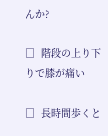んか?

□  階段の上り下りで膝が痛い

□  長時間歩くと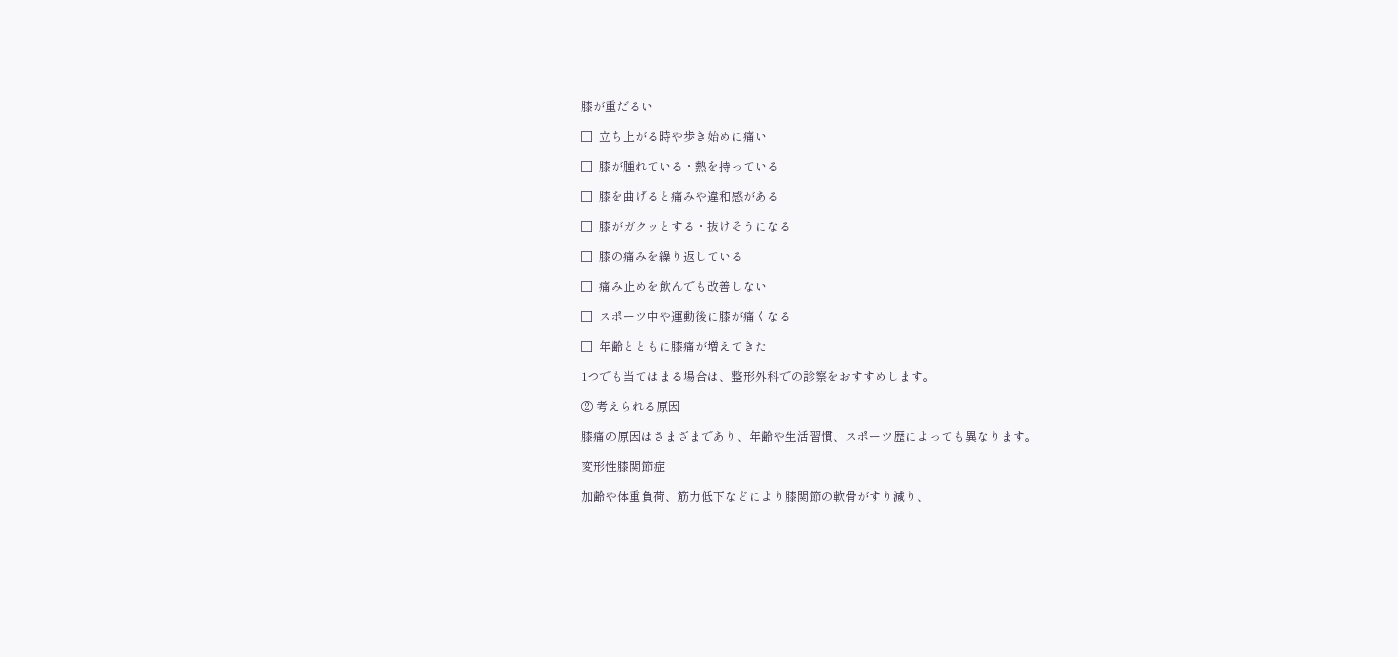膝が重だるい

□  立ち上がる時や歩き始めに痛い

□  膝が腫れている・熱を持っている

□  膝を曲げると痛みや違和感がある

□  膝がガクッとする・抜けそうになる

□  膝の痛みを繰り返している

□  痛み止めを飲んでも改善しない

□  スポーツ中や運動後に膝が痛くなる

□  年齢とともに膝痛が増えてきた

1つでも当てはまる場合は、整形外科での診察をおすすめします。

② 考えられる原因

膝痛の原因はさまざまであり、年齢や生活習慣、スポーツ歴によっても異なります。

変形性膝関節症

加齢や体重負荷、筋力低下などにより膝関節の軟骨がすり減り、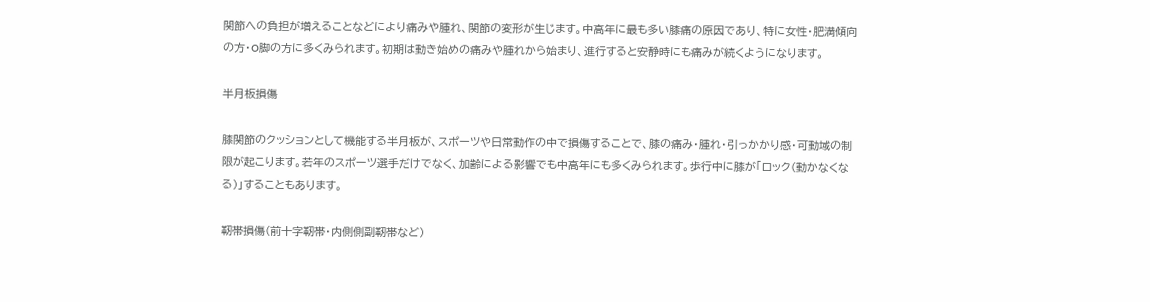関節への負担が増えることなどにより痛みや腫れ、関節の変形が生じます。中高年に最も多い膝痛の原因であり、特に女性・肥満傾向の方・O脚の方に多くみられます。初期は動き始めの痛みや腫れから始まり、進行すると安静時にも痛みが続くようになります。

半月板損傷

膝関節のクッションとして機能する半月板が、スポーツや日常動作の中で損傷することで、膝の痛み・腫れ・引っかかり感・可動域の制限が起こります。若年のスポーツ選手だけでなく、加齢による影響でも中高年にも多くみられます。歩行中に膝が「ロック(動かなくなる)」することもあります。

靭帯損傷(前十字靭帯・内側側副靭帯など)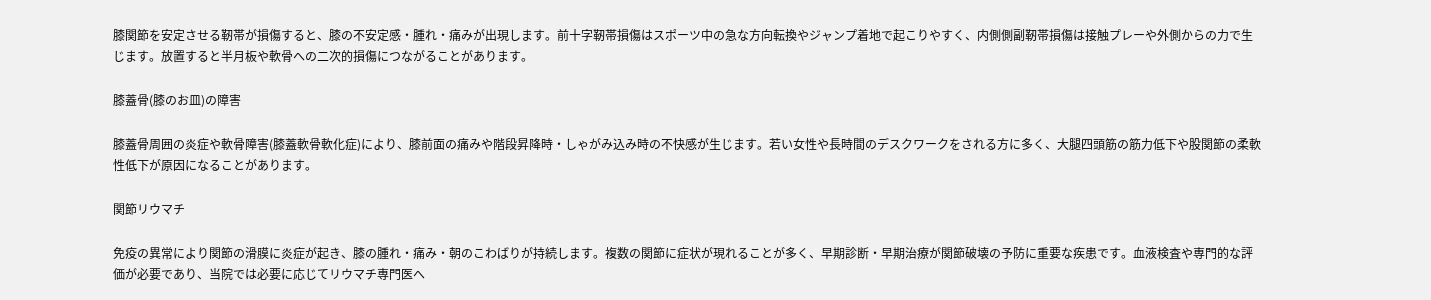膝関節を安定させる靭帯が損傷すると、膝の不安定感・腫れ・痛みが出現します。前十字靭帯損傷はスポーツ中の急な方向転換やジャンプ着地で起こりやすく、内側側副靭帯損傷は接触プレーや外側からの力で生じます。放置すると半月板や軟骨への二次的損傷につながることがあります。

膝蓋骨(膝のお皿)の障害

膝蓋骨周囲の炎症や軟骨障害(膝蓋軟骨軟化症)により、膝前面の痛みや階段昇降時・しゃがみ込み時の不快感が生じます。若い女性や長時間のデスクワークをされる方に多く、大腿四頭筋の筋力低下や股関節の柔軟性低下が原因になることがあります。

関節リウマチ

免疫の異常により関節の滑膜に炎症が起き、膝の腫れ・痛み・朝のこわばりが持続します。複数の関節に症状が現れることが多く、早期診断・早期治療が関節破壊の予防に重要な疾患です。血液検査や専門的な評価が必要であり、当院では必要に応じてリウマチ専門医へ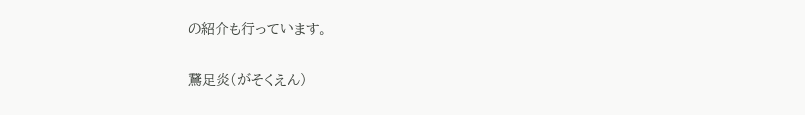の紹介も行っています。

鵞足炎(がそくえん)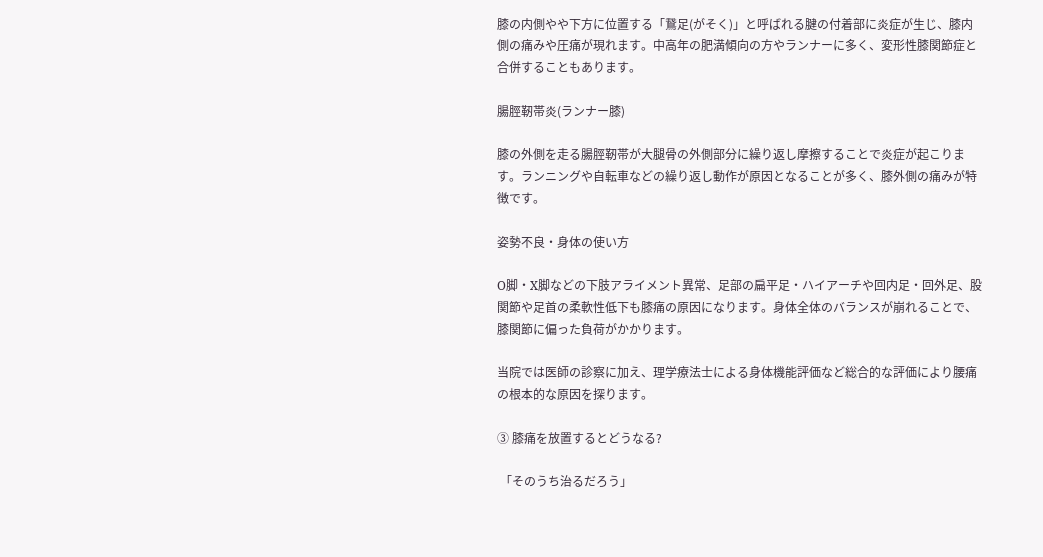膝の内側やや下方に位置する「鵞足(がそく)」と呼ばれる腱の付着部に炎症が生じ、膝内側の痛みや圧痛が現れます。中高年の肥満傾向の方やランナーに多く、変形性膝関節症と合併することもあります。

腸脛靭帯炎(ランナー膝)

膝の外側を走る腸脛靭帯が大腿骨の外側部分に繰り返し摩擦することで炎症が起こります。ランニングや自転車などの繰り返し動作が原因となることが多く、膝外側の痛みが特徴です。

姿勢不良・身体の使い方

O脚・X脚などの下肢アライメント異常、足部の扁平足・ハイアーチや回内足・回外足、股関節や足首の柔軟性低下も膝痛の原因になります。身体全体のバランスが崩れることで、膝関節に偏った負荷がかかります。

当院では医師の診察に加え、理学療法士による身体機能評価など総合的な評価により腰痛の根本的な原因を探ります。

③ 膝痛を放置するとどうなる?

 「そのうち治るだろう」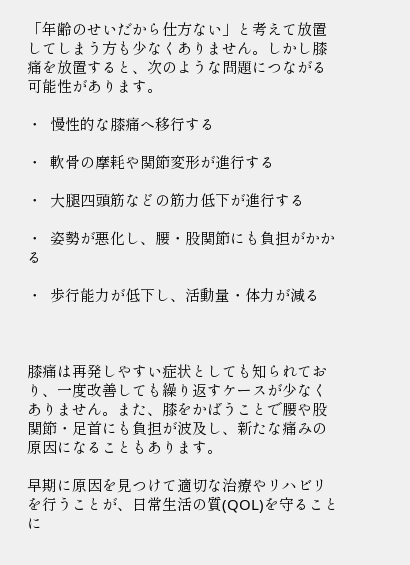「年齢のせいだから仕方ない」と考えて放置してしまう方も少なくありません。しかし膝痛を放置すると、次のような問題につながる可能性があります。

・  慢性的な膝痛へ移行する

・  軟骨の摩耗や関節変形が進行する

・  大腿四頭筋などの筋力低下が進行する

・  姿勢が悪化し、腰・股関節にも負担がかかる

・  歩行能力が低下し、活動量・体力が減る



膝痛は再発しやすい症状としても知られており、一度改善しても繰り返すケースが少なくありません。また、膝をかばうことで腰や股関節・足首にも負担が波及し、新たな痛みの原因になることもあります。

早期に原因を見つけて適切な治療やリハビリを行うことが、日常生活の質(QOL)を守ることに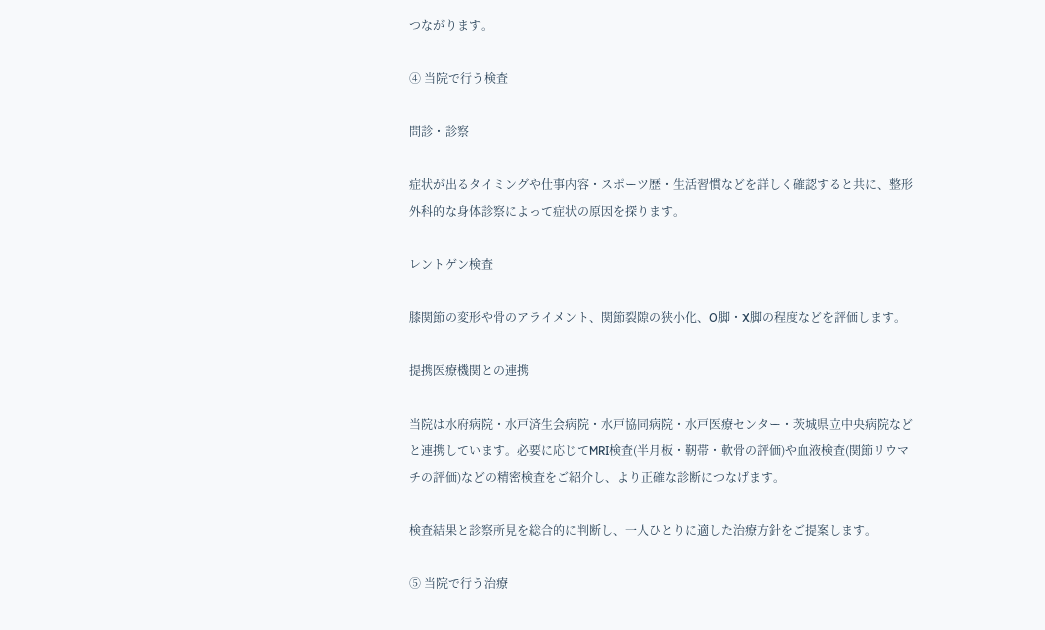つながります。

④ 当院で行う検査

問診・診察

症状が出るタイミングや仕事内容・スポーツ歴・生活習慣などを詳しく確認すると共に、整形外科的な身体診察によって症状の原因を探ります。

レントゲン検査

膝関節の変形や骨のアライメント、関節裂隙の狭小化、O脚・X脚の程度などを評価します。

提携医療機関との連携

当院は水府病院・水戸済生会病院・水戸協同病院・水戸医療センター・茨城県立中央病院などと連携しています。必要に応じてMRI検査(半月板・靭帯・軟骨の評価)や血液検査(関節リウマチの評価)などの精密検査をご紹介し、より正確な診断につなげます。

検査結果と診察所見を総合的に判断し、一人ひとりに適した治療方針をご提案します。

⑤ 当院で行う治療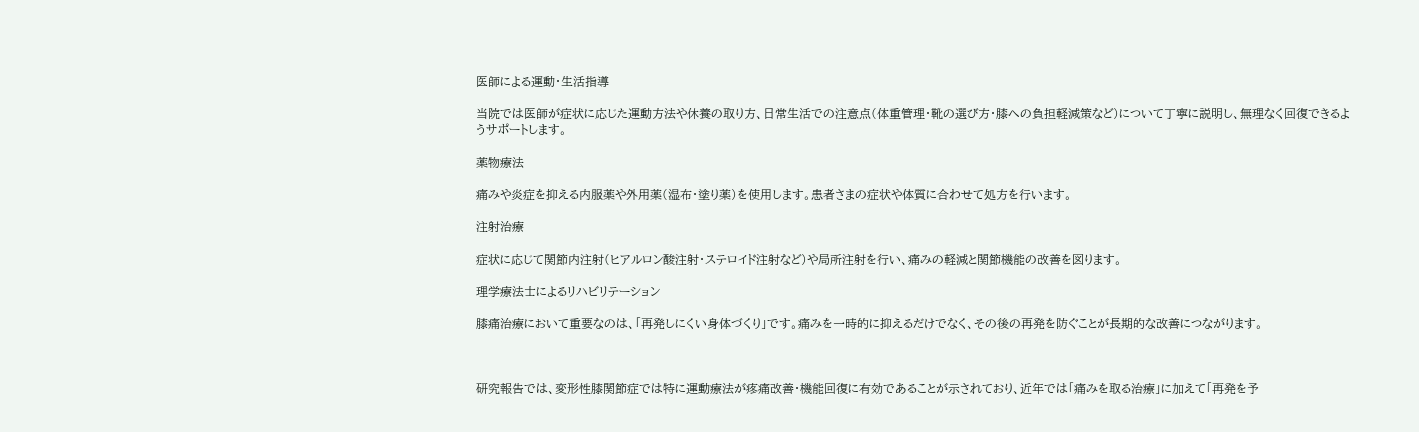医師による運動・生活指導

当院では医師が症状に応じた運動方法や休養の取り方、日常生活での注意点(体重管理・靴の選び方・膝への負担軽減策など)について丁寧に説明し、無理なく回復できるようサポートします。

薬物療法

痛みや炎症を抑える内服薬や外用薬(湿布・塗り薬)を使用します。患者さまの症状や体質に合わせて処方を行います。

注射治療

症状に応じて関節内注射(ヒアルロン酸注射・ステロイド注射など)や局所注射を行い、痛みの軽減と関節機能の改善を図ります。

理学療法士によるリハビリテーション

膝痛治療において重要なのは、「再発しにくい身体づくり」です。痛みを一時的に抑えるだけでなく、その後の再発を防ぐことが長期的な改善につながります。



研究報告では、変形性膝関節症では特に運動療法が疼痛改善・機能回復に有効であることが示されており、近年では「痛みを取る治療」に加えて「再発を予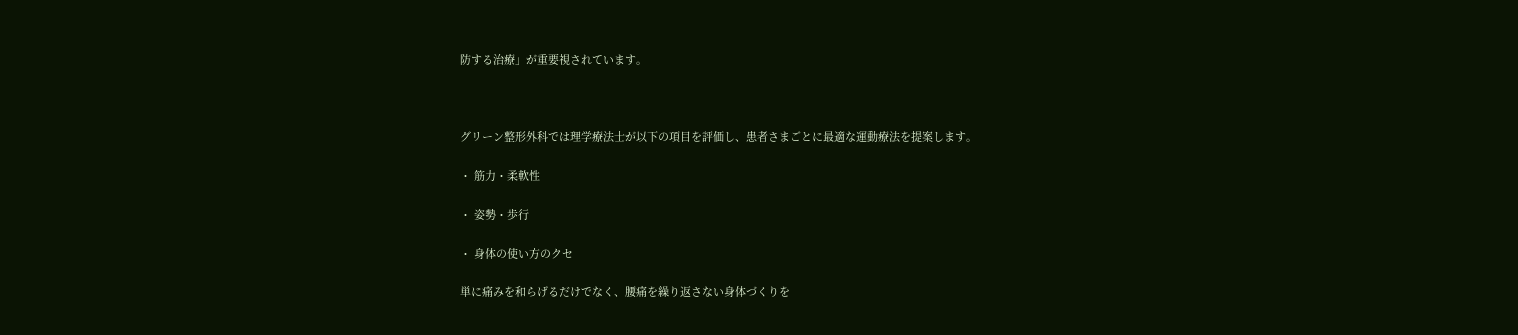防する治療」が重要視されています。



グリーン整形外科では理学療法士が以下の項目を評価し、患者さまごとに最適な運動療法を提案します。

・ 筋力・柔軟性

・ 姿勢・歩行

・ 身体の使い方のクセ

単に痛みを和らげるだけでなく、腰痛を繰り返さない身体づくりを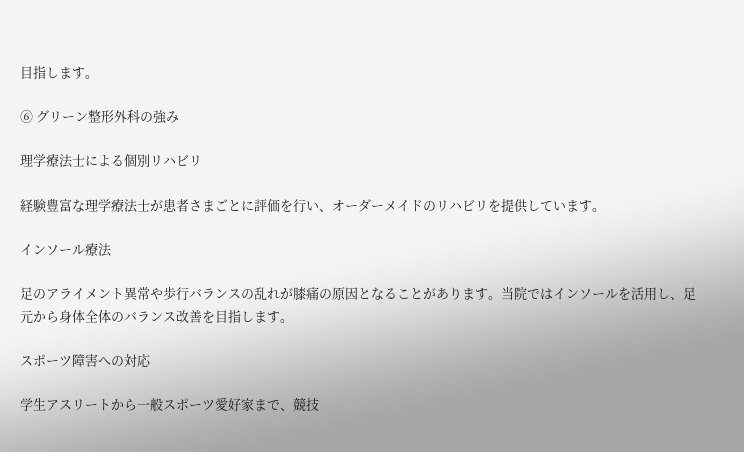目指します。

⑥ グリーン整形外科の強み

理学療法士による個別リハビリ

経験豊富な理学療法士が患者さまごとに評価を行い、オーダーメイドのリハビリを提供しています。

インソール療法

足のアライメント異常や歩行バランスの乱れが膝痛の原因となることがあります。当院ではインソールを活用し、足元から身体全体のバランス改善を目指します。

スポーツ障害への対応

学生アスリートから一般スポーツ愛好家まで、競技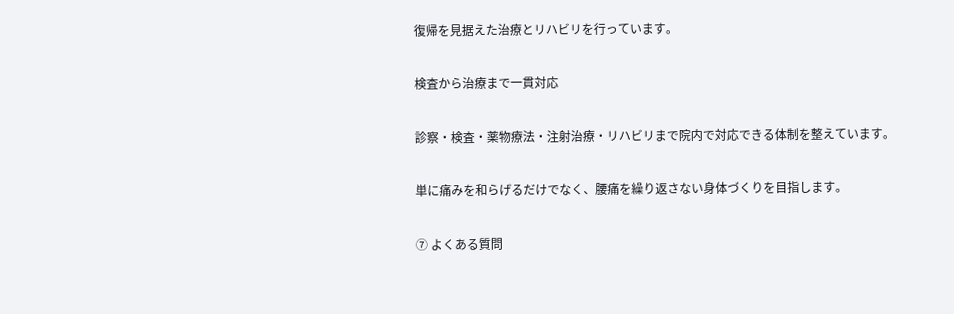復帰を見据えた治療とリハビリを行っています。

検査から治療まで一貫対応

診察・検査・薬物療法・注射治療・リハビリまで院内で対応できる体制を整えています。

単に痛みを和らげるだけでなく、腰痛を繰り返さない身体づくりを目指します。

⑦ よくある質問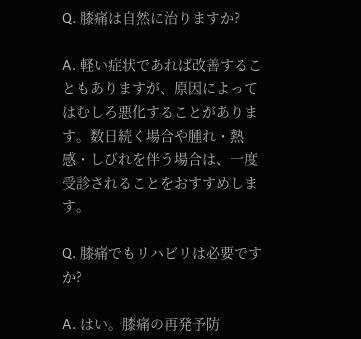Q. 膝痛は自然に治りますか?

A. 軽い症状であれば改善することもありますが、原因によってはむしろ悪化することがあります。数日続く場合や腫れ・熱感・しびれを伴う場合は、一度受診されることをおすすめします。

Q. 膝痛でもリハビリは必要ですか?

A. はい。膝痛の再発予防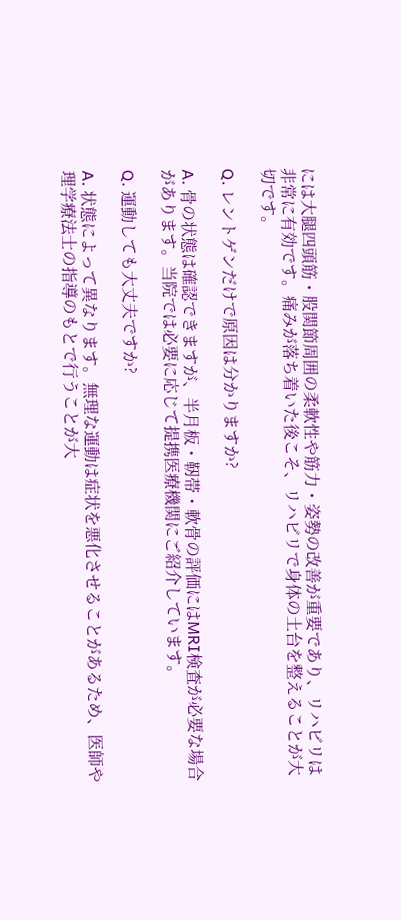には大腿四頭筋・股関節周囲の柔軟性や筋力・姿勢の改善が重要であり、リハビリは非常に有効です。痛みが落ち着いた後こそ、リハビリで身体の土台を整えることが大切です。

Q. レントゲンだけで原因は分かりますか?

A. 骨の状態は確認できますが、半月板・靭帯・軟骨の評価にはMRI検査が必要な場合があります。当院では必要に応じて提携医療機関にご紹介しています。

Q. 運動しても大丈夫ですか?

A. 状態によって異なります。無理な運動は症状を悪化させることがあるため、医師や理学療法士の指導のもとで行うことが大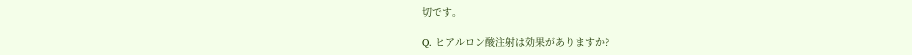切です。

Q. ヒアルロン酸注射は効果がありますか?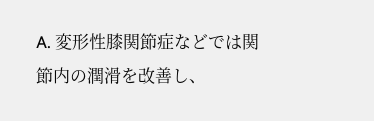A. 変形性膝関節症などでは関節内の潤滑を改善し、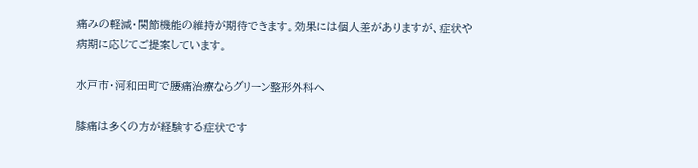痛みの軽減・関節機能の維持が期待できます。効果には個人差がありますが、症状や病期に応じてご提案しています。

水戸市・河和田町で腰痛治療ならグリーン整形外科へ

膝痛は多くの方が経験する症状です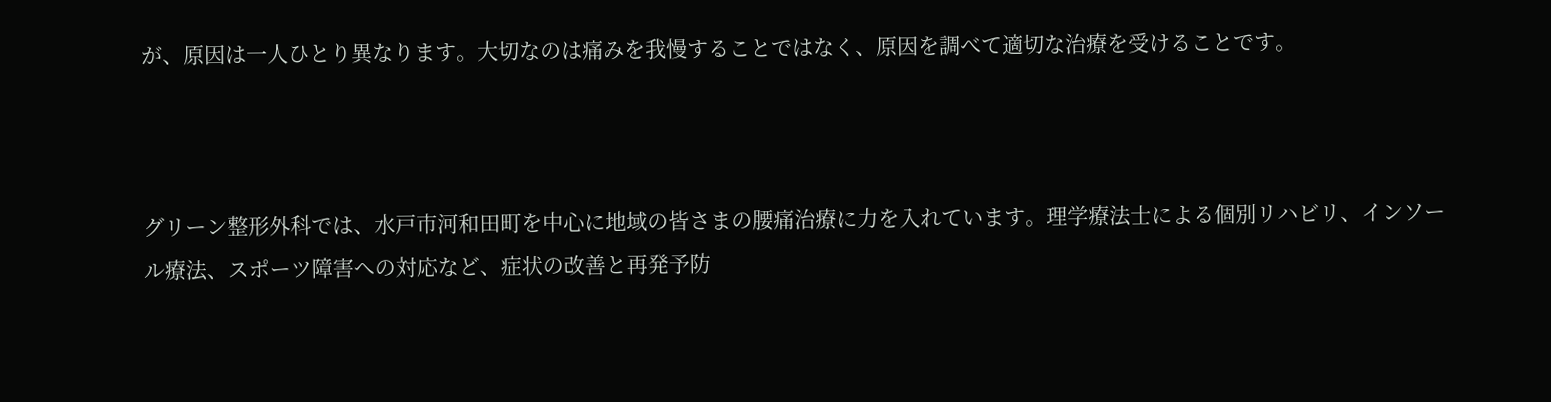が、原因は一人ひとり異なります。大切なのは痛みを我慢することではなく、原因を調べて適切な治療を受けることです。



グリーン整形外科では、水戸市河和田町を中心に地域の皆さまの腰痛治療に力を入れています。理学療法士による個別リハビリ、インソール療法、スポーツ障害への対応など、症状の改善と再発予防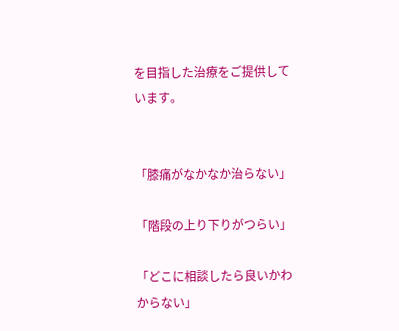を目指した治療をご提供しています。


「膝痛がなかなか治らない」

「階段の上り下りがつらい」

「どこに相談したら良いかわからない」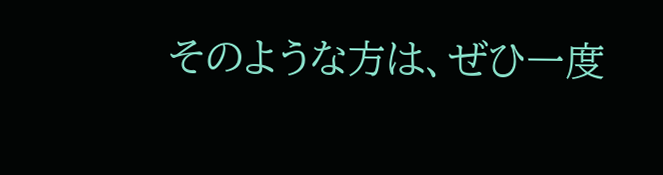そのような方は、ぜひ一度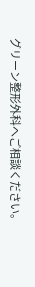グリーン整形外科へご相談ください。